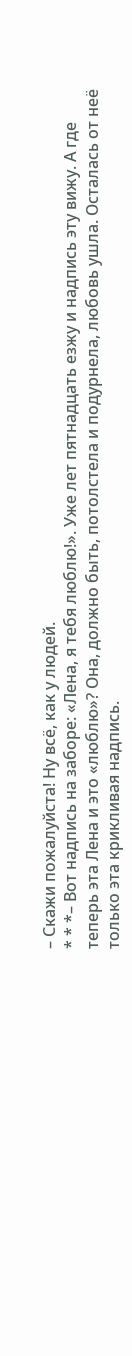– Скажи пожалуйста! Ну всё, как у людей.
* * *– Вот надпись на заборе: «Лена, я тебя люблю!». Уже лет пятнадцать езжу и надпись эту вижу. А где теперь эта Лена и это «люблю»? Она, должно быть, потолстела и подурнела, любовь ушла. Осталась от неё только эта крикливая надпись.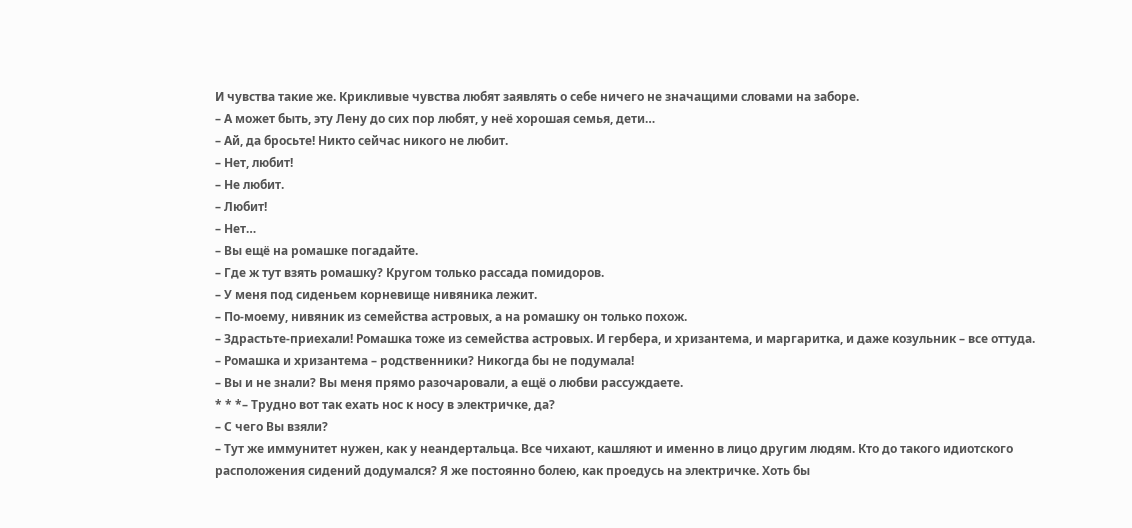И чувства такие же. Крикливые чувства любят заявлять о себе ничего не значащими словами на заборе.
– А может быть, эту Лену до сих пор любят, у неё хорошая семья, дети…
– Ай, да бросьте! Никто сейчас никого не любит.
– Нет, любит!
– Не любит.
– Любит!
– Нет…
– Вы ещё на ромашке погадайте.
– Где ж тут взять ромашку? Кругом только рассада помидоров.
– У меня под сиденьем корневище нивяника лежит.
– По-моему, нивяник из семейства астровых, а на ромашку он только похож.
– Здрастьте-приехали! Ромашка тоже из семейства астровых. И гербера, и хризантема, и маргаритка, и даже козульник – все оттуда.
– Ромашка и хризантема – родственники? Никогда бы не подумала!
– Вы и не знали? Вы меня прямо разочаровали, а ещё о любви рассуждаете.
* * *– Трудно вот так ехать нос к носу в электричке, да?
– С чего Вы взяли?
– Тут же иммунитет нужен, как у неандертальца. Все чихают, кашляют и именно в лицо другим людям. Кто до такого идиотского расположения сидений додумался? Я же постоянно болею, как проедусь на электричке. Хоть бы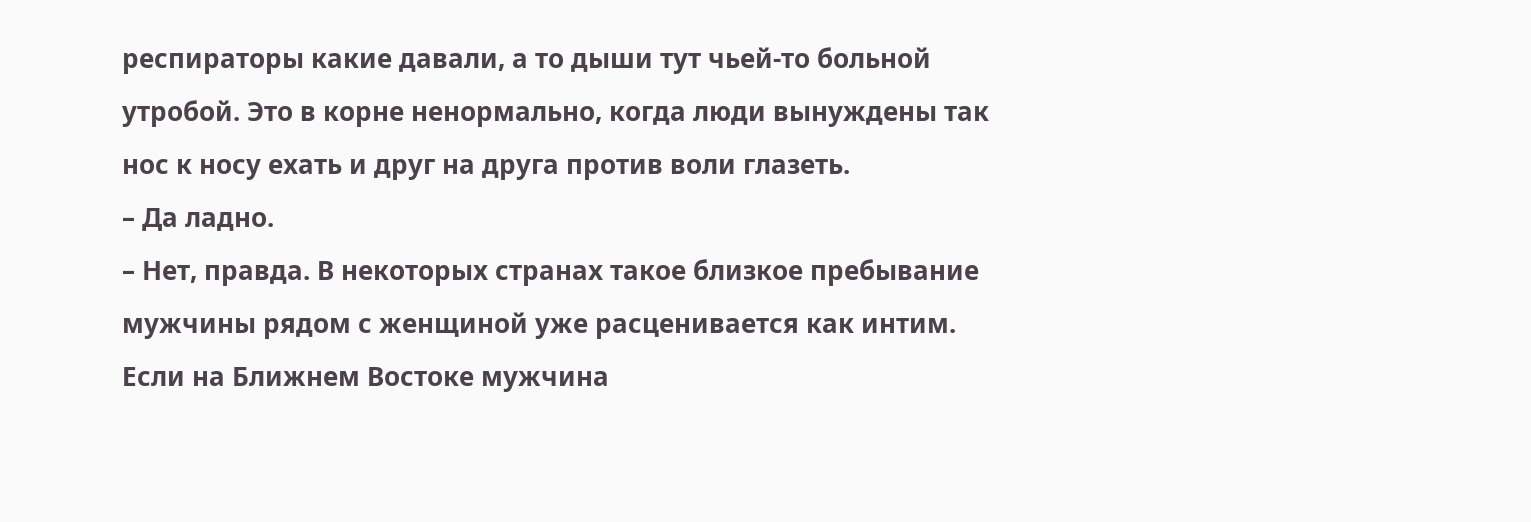респираторы какие давали, а то дыши тут чьей-то больной утробой. Это в корне ненормально, когда люди вынуждены так нос к носу ехать и друг на друга против воли глазеть.
– Да ладно.
– Нет, правда. В некоторых странах такое близкое пребывание мужчины рядом с женщиной уже расценивается как интим. Если на Ближнем Востоке мужчина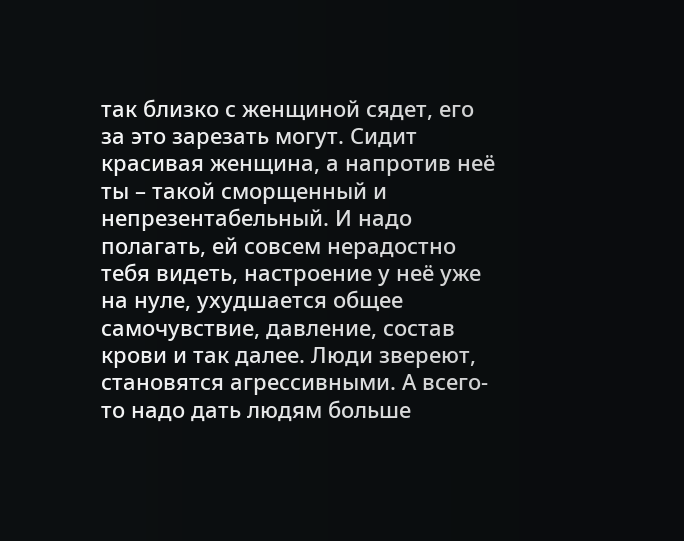так близко с женщиной сядет, его за это зарезать могут. Сидит красивая женщина, а напротив неё ты – такой сморщенный и непрезентабельный. И надо полагать, ей совсем нерадостно тебя видеть, настроение у неё уже на нуле, ухудшается общее самочувствие, давление, состав крови и так далее. Люди звереют, становятся агрессивными. А всего-то надо дать людям больше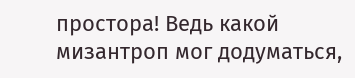простора! Ведь какой мизантроп мог додуматься,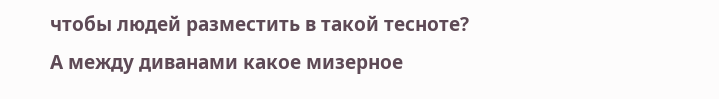чтобы людей разместить в такой тесноте? А между диванами какое мизерное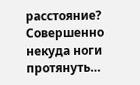расстояние? Совершенно некуда ноги протянуть…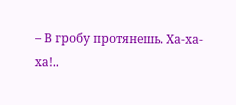– В гробу протянешь. Ха-ха-ха!..